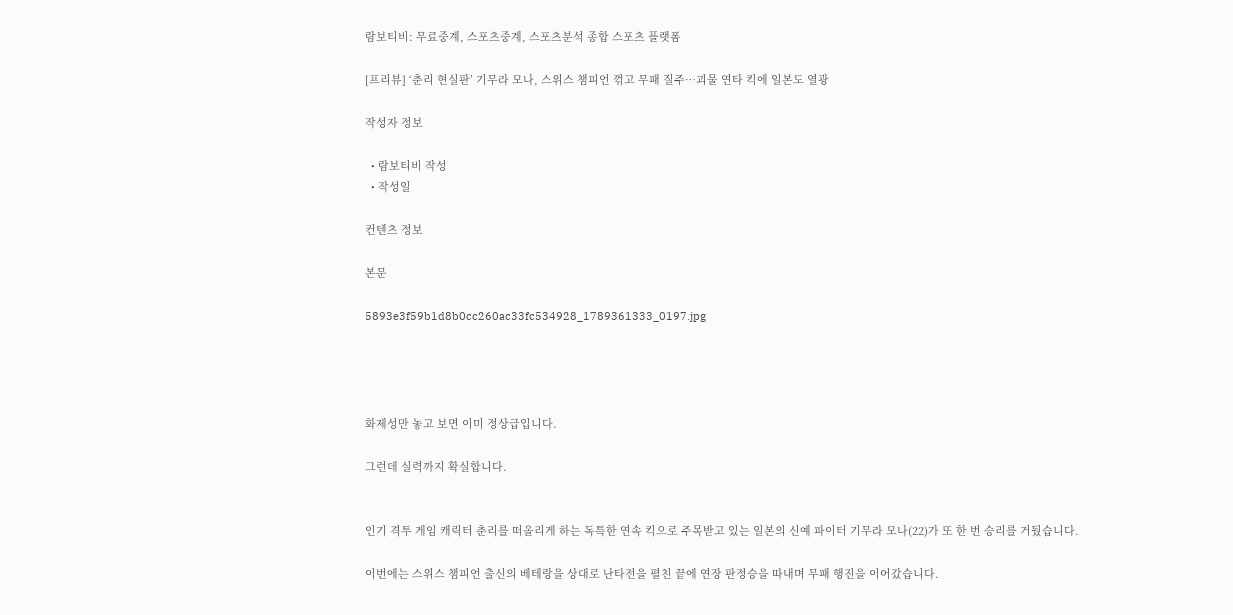람보티비: 무료중계, 스포츠중계, 스포츠분석 종합 스포츠 플랫폼

[프리뷰] ‘춘리 현실판’ 기무라 모나, 스위스 챔피언 꺾고 무패 질주…괴물 연타 킥에 일본도 열광

작성자 정보

  • 람보티비 작성
  • 작성일

컨텐츠 정보

본문

5893e3f59b1d8b0cc260ac33fc534928_1789361333_0197.jpg




화제성만 놓고 보면 이미 정상급입니다.

그런데 실력까지 확실합니다.


인기 격투 게임 캐릭터 춘리를 떠올리게 하는 독특한 연속 킥으로 주목받고 있는 일본의 신예 파이터 기무라 모나(22)가 또 한 번 승리를 거뒀습니다.

이번에는 스위스 챔피언 출신의 베테랑을 상대로 난타전을 펼친 끝에 연장 판정승을 따내며 무패 행진을 이어갔습니다.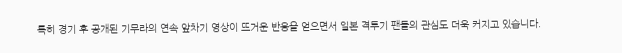특히 경기 후 공개된 기무라의 연속 앞차기 영상이 뜨거운 반응을 얻으면서 일본 격투기 팬들의 관심도 더욱 커지고 있습니다.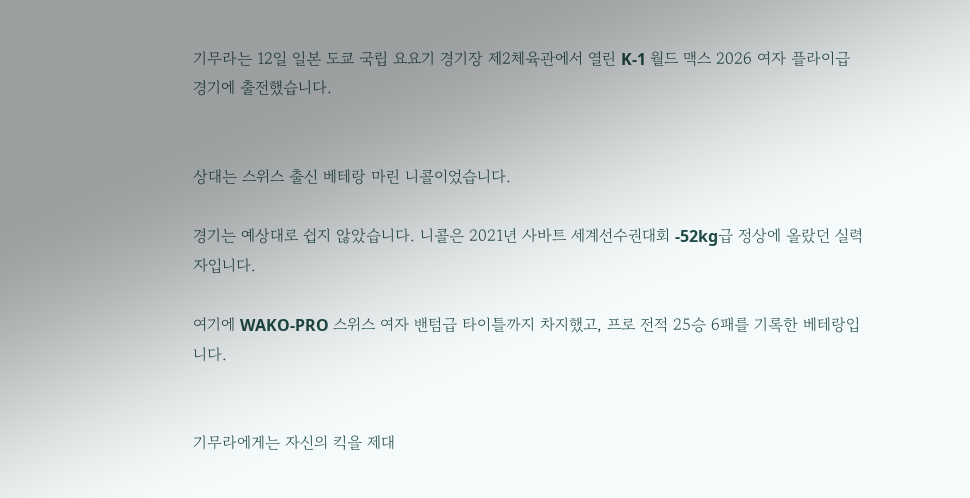기무라는 12일 일본 도쿄 국립 요요기 경기장 제2체육관에서 열린 K-1 월드 맥스 2026 여자 플라이급 경기에 출전했습니다.


상대는 스위스 출신 베테랑 마린 니콜이었습니다.

경기는 예상대로 쉽지 않았습니다. 니콜은 2021년 사바트 세계선수권대회 -52kg급 정상에 올랐던 실력자입니다.

여기에 WAKO-PRO 스위스 여자 밴텀급 타이틀까지 차지했고, 프로 전적 25승 6패를 기록한 베테랑입니다.


기무라에게는 자신의 킥을 제대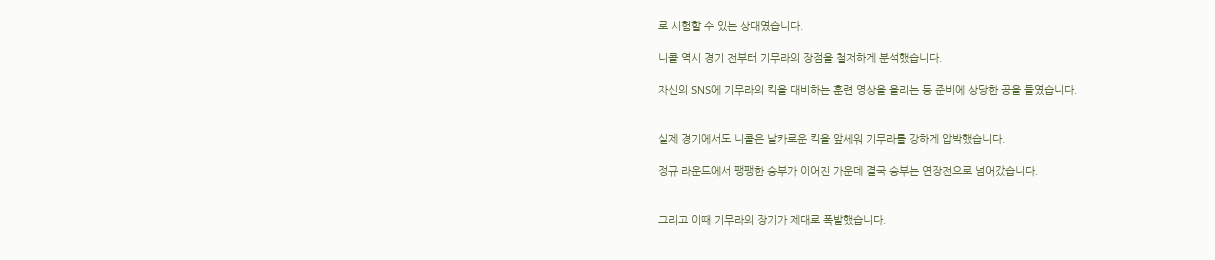로 시험할 수 있는 상대였습니다.

니콜 역시 경기 전부터 기무라의 장점을 철저하게 분석했습니다.

자신의 SNS에 기무라의 킥을 대비하는 훈련 영상을 올리는 등 준비에 상당한 공을 들였습니다.


실제 경기에서도 니콜은 날카로운 킥을 앞세워 기무라를 강하게 압박했습니다.

정규 라운드에서 팽팽한 승부가 이어진 가운데 결국 승부는 연장전으로 넘어갔습니다.


그리고 이때 기무라의 장기가 제대로 폭발했습니다.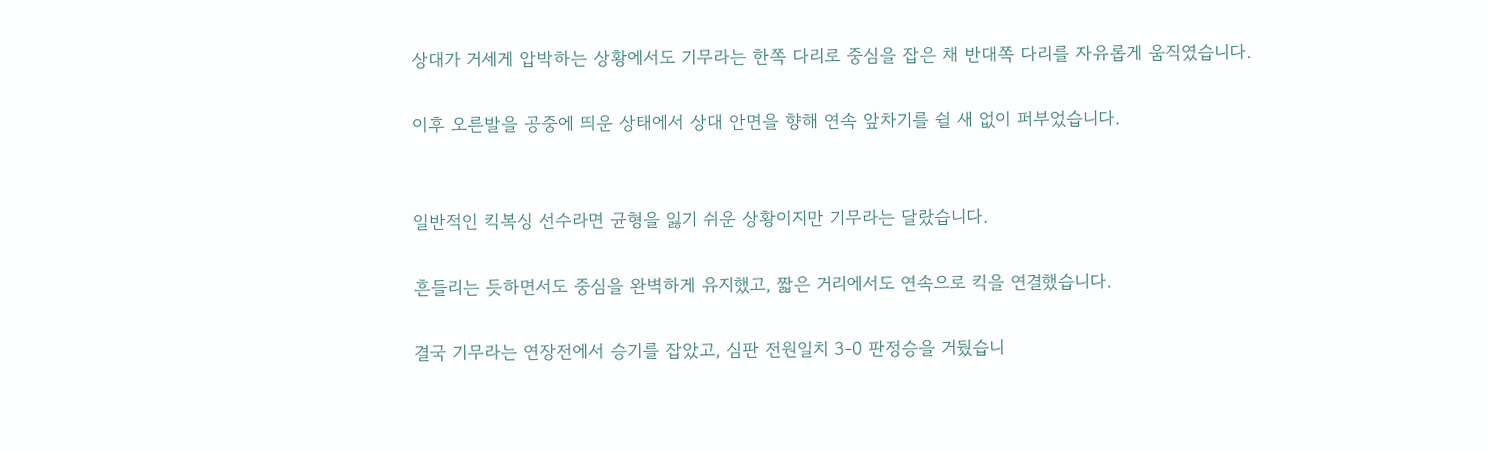상대가 거세게 압박하는 상황에서도 기무라는 한쪽 다리로 중심을 잡은 채 반대쪽 다리를 자유롭게 움직였습니다.

이후 오른발을 공중에 띄운 상태에서 상대 안면을 향해 연속 앞차기를 쉴 새 없이 퍼부었습니다.


일반적인 킥복싱 선수라면 균형을 잃기 쉬운 상황이지만 기무라는 달랐습니다.

흔들리는 듯하면서도 중심을 완벽하게 유지했고, 짧은 거리에서도 연속으로 킥을 연결했습니다.

결국 기무라는 연장전에서 승기를 잡았고, 심판 전원일치 3-0 판정승을 거뒀습니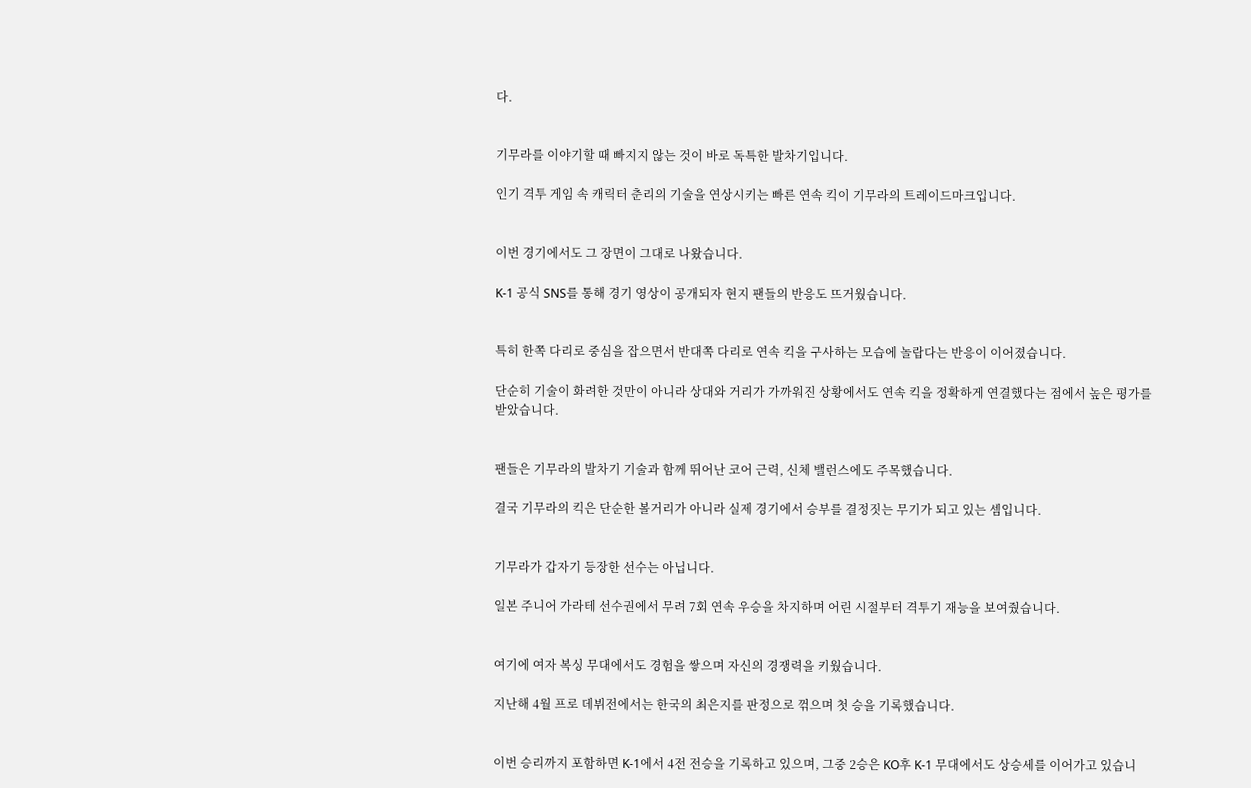다.


기무라를 이야기할 때 빠지지 않는 것이 바로 독특한 발차기입니다.

인기 격투 게임 속 캐릭터 춘리의 기술을 연상시키는 빠른 연속 킥이 기무라의 트레이드마크입니다.


이번 경기에서도 그 장면이 그대로 나왔습니다.

K-1 공식 SNS를 통해 경기 영상이 공개되자 현지 팬들의 반응도 뜨거웠습니다.


특히 한쪽 다리로 중심을 잡으면서 반대쪽 다리로 연속 킥을 구사하는 모습에 놀랍다는 반응이 이어졌습니다.

단순히 기술이 화려한 것만이 아니라 상대와 거리가 가까워진 상황에서도 연속 킥을 정확하게 연결했다는 점에서 높은 평가를 받았습니다.


팬들은 기무라의 발차기 기술과 함께 뛰어난 코어 근력, 신체 밸런스에도 주목했습니다.

결국 기무라의 킥은 단순한 볼거리가 아니라 실제 경기에서 승부를 결정짓는 무기가 되고 있는 셈입니다.


기무라가 갑자기 등장한 선수는 아닙니다.

일본 주니어 가라테 선수권에서 무려 7회 연속 우승을 차지하며 어린 시절부터 격투기 재능을 보여줬습니다.


여기에 여자 복싱 무대에서도 경험을 쌓으며 자신의 경쟁력을 키웠습니다.

지난해 4월 프로 데뷔전에서는 한국의 최은지를 판정으로 꺾으며 첫 승을 기록했습니다.


이번 승리까지 포함하면 K-1에서 4전 전승을 기록하고 있으며, 그중 2승은 KO후 K-1 무대에서도 상승세를 이어가고 있습니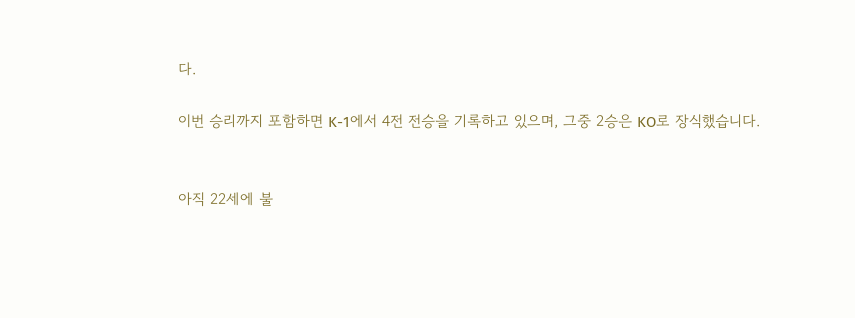다.

이번 승리까지 포함하면 K-1에서 4전 전승을 기록하고 있으며, 그중 2승은 KO로 장식했습니다.


아직 22세에 불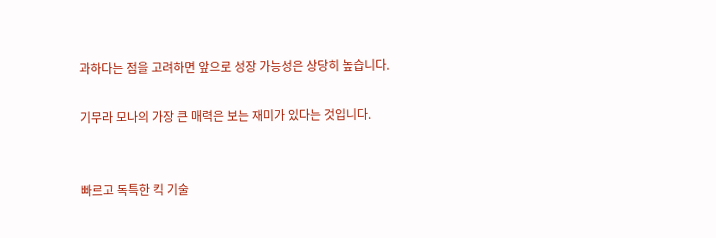과하다는 점을 고려하면 앞으로 성장 가능성은 상당히 높습니다.

기무라 모나의 가장 큰 매력은 보는 재미가 있다는 것입니다.


빠르고 독특한 킥 기술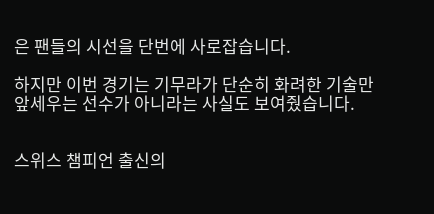은 팬들의 시선을 단번에 사로잡습니다.

하지만 이번 경기는 기무라가 단순히 화려한 기술만 앞세우는 선수가 아니라는 사실도 보여줬습니다.


스위스 챔피언 출신의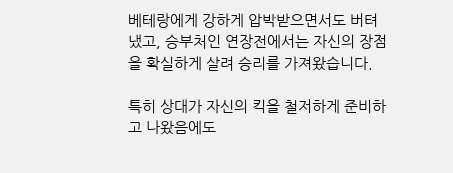베테랑에게 강하게 압박받으면서도 버텨냈고, 승부처인 연장전에서는 자신의 장점을 확실하게 살려 승리를 가져왔습니다.

특히 상대가 자신의 킥을 철저하게 준비하고 나왔음에도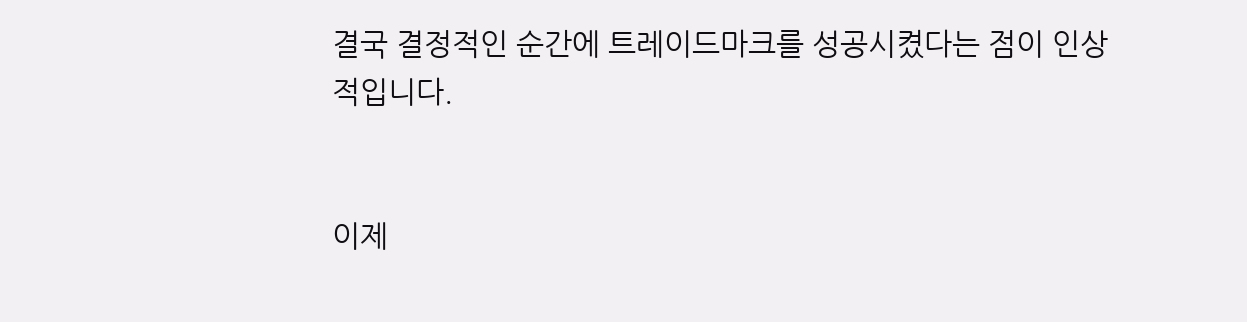결국 결정적인 순간에 트레이드마크를 성공시켰다는 점이 인상적입니다.


이제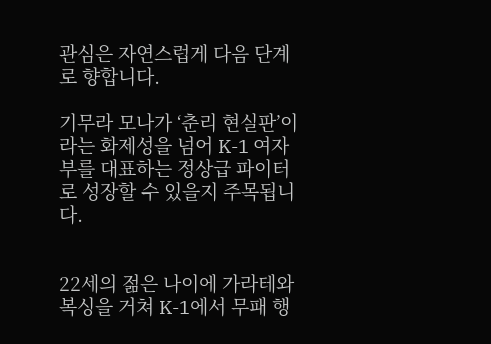관심은 자연스럽게 다음 단계로 향합니다.

기무라 모나가 ‘춘리 현실판’이라는 화제성을 넘어 K-1 여자부를 대표하는 정상급 파이터로 성장할 수 있을지 주목됩니다.


22세의 젊은 나이에 가라테와 복싱을 거쳐 K-1에서 무패 행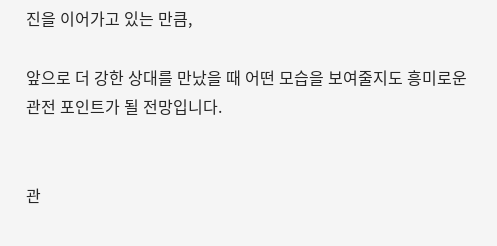진을 이어가고 있는 만큼,

앞으로 더 강한 상대를 만났을 때 어떤 모습을 보여줄지도 흥미로운 관전 포인트가 될 전망입니다.


관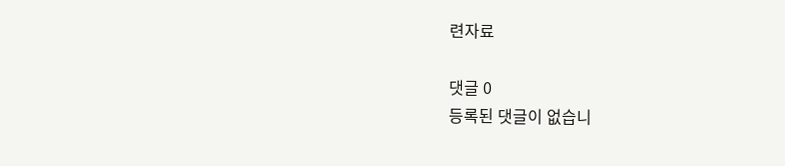련자료

댓글 0
등록된 댓글이 없습니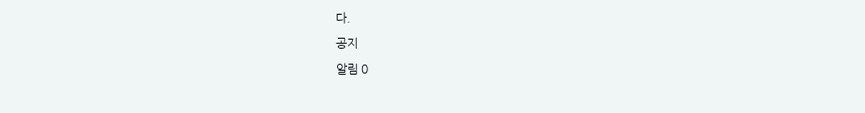다.
공지
알림 0